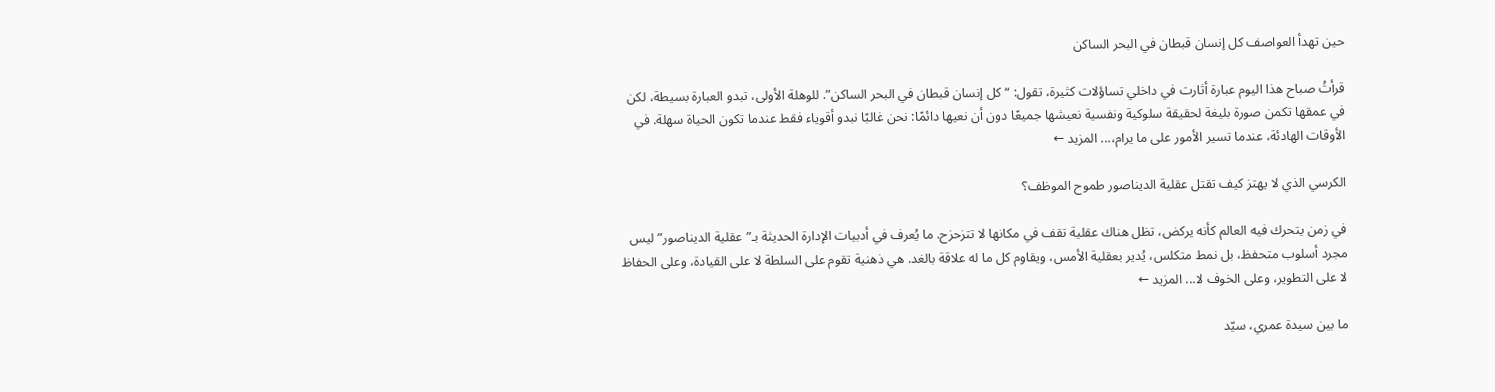حين تهدأ العواصف كل إنسان قبطان في البحر الساكن

قرأتُ صباح هذا اليوم عبارة أثارت في داخلي تساؤلات كثيرة، تقول: “كل إنسان قبطان في البحر الساكن”. للوهلة الأولى، تبدو العبارة بسيطة، لكن في عمقها تكمن صورة بليغة لحقيقة سلوكية ونفسية نعيشها جميعًا دون أن نعيها دائمًا: نحن غالبًا نبدو أقوياء فقط عندما تكون الحياة سهلة. في الأوقات الهادئة، عندما تسير الأمور على ما يرام،... المزيد ←

الكرسي الذي لا يهتز كيف تقتل عقلية الديناصور طموح الموظف؟

في زمن يتحرك فيه العالم كأنه يركض، تظل هناك عقلية تقف في مكانها لا تتزحزح. ما يُعرف في أدبيات الإدارة الحديثة بـ”عقلية الديناصور” ليس مجرد أسلوب متحفظ، بل نمط متكلس، يُدير بعقلية الأمس، ويقاوم كل ما له علاقة بالغد. هي ذهنية تقوم على السلطة لا على القيادة، وعلى الحفاظ لا على التطوير، وعلى الخوف لا... المزيد ←

ما بين سيدة عمري، سيّد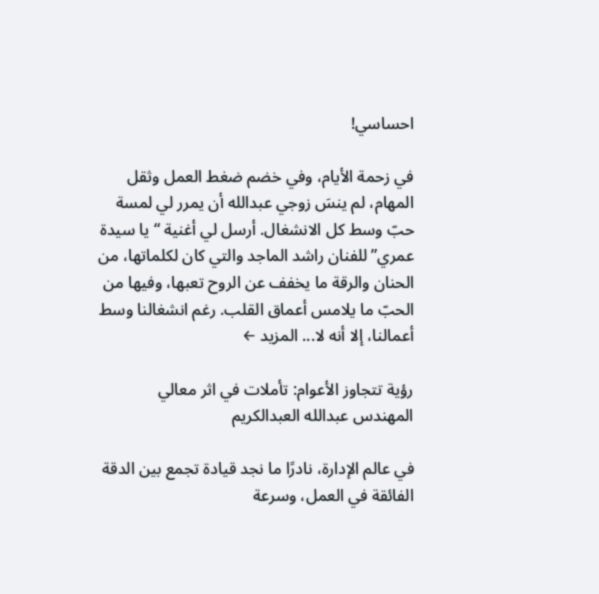احساسي!

في زحمة الأيام، وفي خضم ضغط العمل وثقل المهام، لم ينسَ زوجي عبدالله أن يمرر لي لمسة حبّ وسط كل الانشغال. أرسل لي أغنية “يا سيدة عمري” للفنان راشد الماجد والتي كان لكلماتها، من الحنان والرقة ما يخفف عن الروح تعبها، وفيها من الحبّ ما يلامس أعماق القلب. رغم انشغالنا وسط أعمالنا، إلا أنه لا... المزيد ←

رؤية تتجاوز الأعوام: تأملات في اثر معالي المهندس عبدالله العبدالكريم

في عالم الإدارة، نادرًا ما نجد قيادة تجمع بين الدقة الفائقة في العمل، وسرعة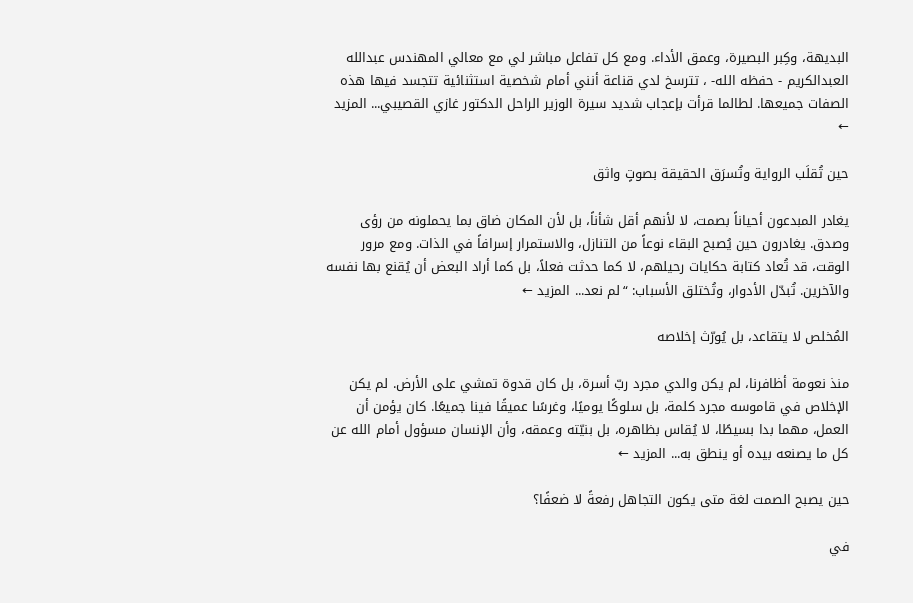البديهة، وكِبر البصيرة، وعمق الأداء. ومع كل تفاعل مباشر لي مع معالي المهندس عبدالله العبدالكريم - حفظه الله- ، تترسخ لدي قناعة أنني أمام شخصية استثنائية تتجسد فيها هذه الصفات جميعها. لطالما قرأت بإعجاب شديد سيرة الوزير الراحل الدكتور غازي القصيبي... المزيد ←

حين تُقلَب الرواية وتُسرَق الحقيقة بصوتٍ واثق

يغادر المبدعون أحياناً بصمت، لا لأنهم أقل شأناً، بل لأن المكان ضاق بما يحملونه من رؤى وصدق. يغادرون حين يُصبح البقاء نوعاً من التنازل، والاستمرار إسرافاً في الذات. ومع مرور الوقت، قد تُعاد كتابة حكايات رحيلهم، لا كما حدثت فعلاً، بل كما أراد البعض أن يُقنع بها نفسه والآخرين. تُبدّل الأدوار، وتُختلق الأسباب: “لم نعد... المزيد ←

المُخلص لا يتقاعد، بل يُورّث إخلاصه

منذ نعومة أظافرنا، لم يكن والدي مجرد ربّ أسرة، بل كان قدوة تمشي على الأرض. لم يكن الإخلاص في قاموسه مجرد كلمة، بل سلوكًا يوميًا، وغرسًا عميقًا فينا جميعًا. كان يؤمن أن العمل، مهما بدا بسيطًا، لا يُقاس بظاهره، بل بنيّته وعمقه، وأن الإنسان مسؤول أمام الله عن كل ما يصنعه بيده أو ينطق به... المزيد ←

حين يصبح الصمت لغة متى يكون التجاهل رفعةً لا ضعفًا؟

في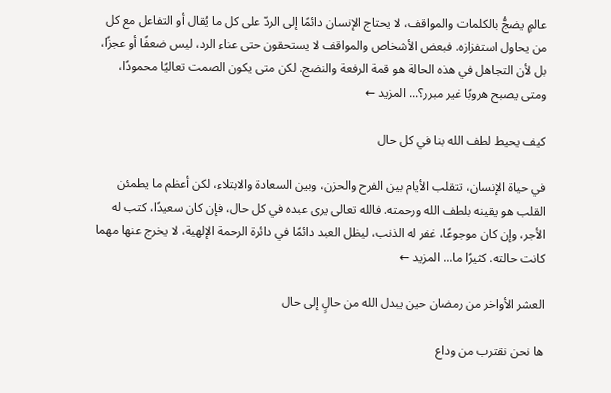عالمٍ يضجُّ بالكلمات والمواقف، لا يحتاج الإنسان دائمًا إلى الردّ على كل ما يُقال أو التفاعل مع كل من يحاول استفزازه. فبعض الأشخاص والمواقف لا يستحقون حتى عناء الرد، ليس ضعفًا أو عجزًا، بل لأن التجاهل في هذه الحالة هو قمة الرفعة والنضج. لكن متى يكون الصمت تعاليًا محمودًا، ومتى يصبح هروبًا غير مبرر؟... المزيد ←

كيف يحيط لطف الله بنا في كل حال

في حياة الإنسان، تتقلب الأيام بين الفرح والحزن، وبين السعادة والابتلاء، لكن أعظم ما يطمئن القلب هو يقينه بلطف الله ورحمته. فالله تعالى يرى عبده في كل حال، فإن كان سعيدًا، كتب له الأجر، وإن كان موجوعًا، غفر له الذنب، ليظل العبد دائمًا في دائرة الرحمة الإلهية، لا يخرج عنها مهما كانت حالته. كثيرًا ما... المزيد ←

العشر الأواخر من رمضان حين يبدل الله من حالٍ إلى حال

ها نحن نقترب من وداع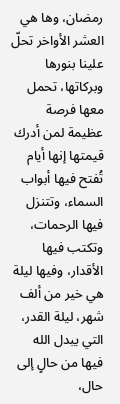رمضان، وها هي العشر الأواخر تحلّ علينا بنورها وبركاتها، تحمل معها فرصة عظيمة لمن أدرك قيمتها إنها أيام تُفتح فيها أبواب السماء، وتتنزل فيها الرحمات، وتكتب فيها الأقدار، وفيها ليلة هي خير من ألف شهر، ليلة القدر، التي يبدل الله فيها من حالٍ إلى حال،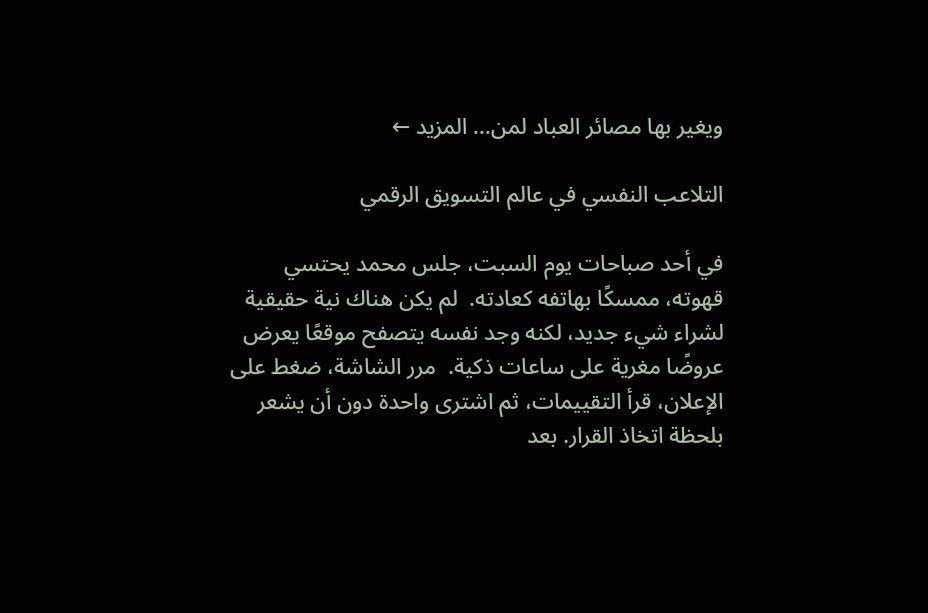ويغير بها مصائر العباد لمن... المزيد ←

التلاعب النفسي في عالم التسويق الرقمي

في أحد صباحات يوم السبت، جلس محمد يحتسي قهوته، ممسكًا بهاتفه كعادته.  لم يكن هناك نية حقيقية لشراء شيء جديد، لكنه وجد نفسه يتصفح موقعًا يعرض عروضًا مغرية على ساعات ذكية.  مرر الشاشة، ضغط على الإعلان، قرأ التقييمات، ثم اشترى واحدة دون أن يشعر بلحظة اتخاذ القرار. بعد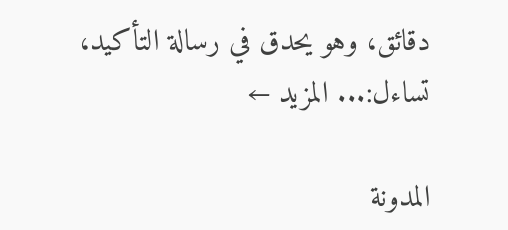دقائق، وهو يحدق في رسالة التأكيد، تساءل:... المزيد ←

المدونة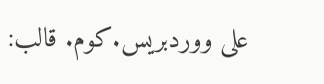على ووردبريس.كوم. قالب: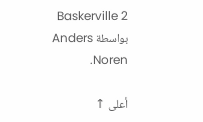Baskerville 2 بواسطة Anders Noren.

أعلى ↑